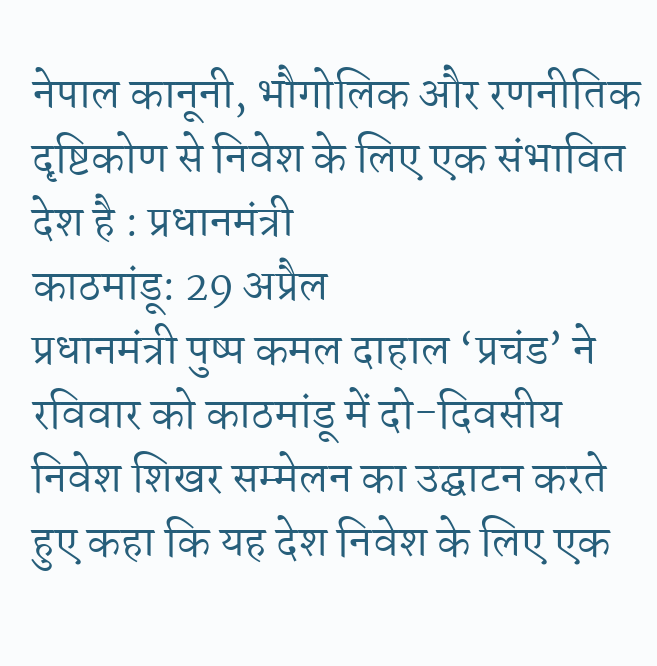नेपाल कानूनी, भौगोलिक और रणनीतिक दृष्टिकोण से निवेश के लिए एक संभावित देश है : प्रधानमंत्री
काठमांडू: 29 अप्रैल
प्रधानमंत्री पुष्प कमल दाहाल ‘प्रचंड’ ने रविवार को काठमांडू में दो-दिवसीय निवेश शिखर सम्मेलन का उद्घाटन करते हुए कहा कि यह देश निवेश के लिए एक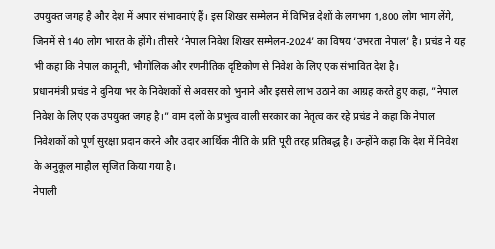उपयुक्त जगह है और देश में अपार संभावनाएं हैं। इस शिखर सम्मेलन में विभिन्न देशों के लगभग 1,800 लोग भाग लेंगे, जिनमें से 140 लोग भारत के होंगे। तीसरे ‘नेपाल निवेश शिखर सम्मेलन-2024’ का विषय ‘उभरता नेपाल’ है। प्रचंड ने यह भी कहा कि नेपाल कानूनी, भौगोलिक और रणनीतिक दृष्टिकोण से निवेश के लिए एक संभावित देश है।
प्रधानमंत्री प्रचंड ने दुनिया भर के निवेशकों से अवसर को भुनाने और इससे लाभ उठाने का आग्रह करते हुए कहा, ”नेपाल निवेश के लिए एक उपयुक्त जगह है।” वाम दलों के प्रभुत्व वाली सरकार का नेतृत्व कर रहे प्रचंड ने कहा कि नेपाल निवेशकों को पूर्ण सुरक्षा प्रदान करने और उदार आर्थिक नीति के प्रति पूरी तरह प्रतिबद्ध है। उन्होंने कहा कि देश में निवेश के अनुकूल माहौल सृजित किया गया है।
नेपाली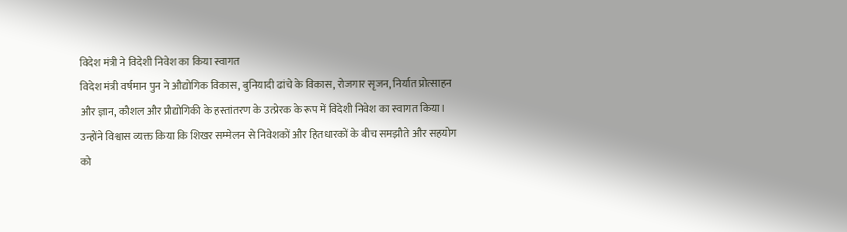विदेश मंत्री ने विदेशी निवेश का किया स्वागत
विदेश मंत्री वर्षमान पुन ने औद्योगिक विकास, बुनियादी ढांचे के विकास, रोजगार सृजन, निर्यात प्रोत्साहन और ज्ञान, कौशल और प्रौद्योगिकी के हस्तांतरण के उत्प्रेरक के रूप में विदेशी निवेश का स्वागत किया। उन्होंने विश्वास व्यक्त किया कि शिखर सम्मेलन से निवेशकों और हितधारकों के बीच समझौते और सहयोग को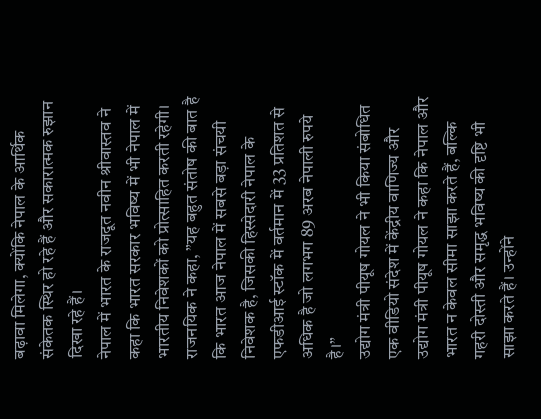बढ़ावा मिलेगा, क्योंकि नेपाल के आर्थिक संकेतक स्थिर हो रहे हैं और सकारात्मक रुझान दिखा रहे हैं।
नेपाल में भारत के राजदूत नवीन श्रीवास्तव ने कहा कि भारत सरकार भविष्य में भी नेपाल में भारतीय निवेशकों को प्रोत्साहित करती रहेगी। राजनयिक ने कहा, ”यह बहुत संतोष की बात है कि भारत आज नेपाल में सबसे बड़ा संचयी निवेशक है, जिसकी हिस्सेदारी नेपाल के एफडीआई स्टॉक में वर्तमान में 33 प्रतिशत से अधिक है जो लगभग 89 अरब नेपाली रुपये है।”
उद्योग मंत्री पीयूष गोयल ने भी किया संबोधित
एक वीडियो संदेश में केंद्रीय वाणिज्य और उद्योग मंत्री पीयूष गोयल ने कहा कि नेपाल और भारत न केवल सीमा साझा करते हैं, बल्कि गहरी दोस्ती और समृद्ध भविष्य की दृष्टि भी साझा करते हैं। उन्होंने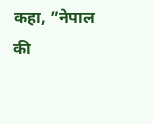कहा, ”नेपाल की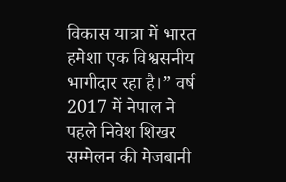विकास यात्रा में भारत हमेशा एक विश्वसनीय भागीदार रहा है।” वर्ष 2017 में नेपाल ने पहले निवेश शिखर सम्मेलन की मेजबानी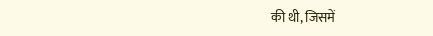की थी, जिसमें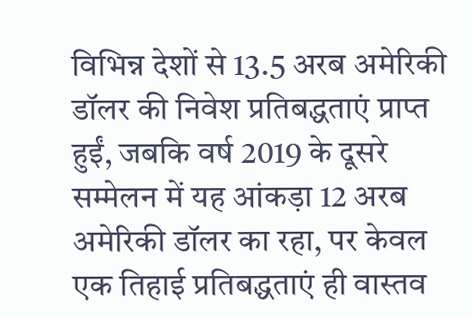विभिन्न देशों से 13.5 अरब अमेरिकी डॉलर की निवेश प्रतिबद्धताएं प्राप्त हुईं, जबकि वर्ष 2019 के दूसरे सम्मेलन में यह आंकड़ा 12 अरब अमेरिकी डॉलर का रहा, पर केवल एक तिहाई प्रतिबद्धताएं ही वास्तव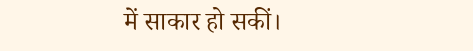में साकार हो सकीं।